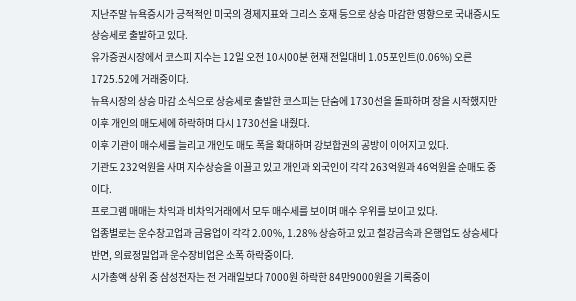지난주말 뉴욕증시가 긍적적인 미국의 경제지표와 그리스 호재 등으로 상승 마감한 영향으로 국내증시도 상승세로 출발하고 있다.
유가증권시장에서 코스피 지수는 12일 오전 10시00분 현재 전일대비 1.05포인트(0.06%) 오른 1725.52에 거래중이다.
뉴욕시장의 상승 마감 소식으로 상승세로 출발한 코스피는 단숨에 1730선을 돌파하며 장을 시작했지만 이후 개인의 매도세에 하락하며 다시 1730선을 내줬다.
이후 기관이 매수세를 늘리고 개인도 매도 폭을 확대하며 강보합권의 공방이 이어지고 있다.
기관도 232억원을 사며 지수상승을 이끌고 있고 개인과 외국인이 각각 263억원과 46억원을 순매도 중이다.
프로그램 매매는 차익과 비차익거래에서 모두 매수세를 보이며 매수 우위를 보이고 있다.
업종별로는 운수창고업과 금융업이 각각 2.00%, 1.28% 상승하고 있고 철강금속과 은행업도 상승세다
반면, 의료정밀업과 운수장비업은 소폭 하락중이다.
시가총액 상위 중 삼성전자는 전 거래일보다 7000원 하락한 84만9000원을 기록중이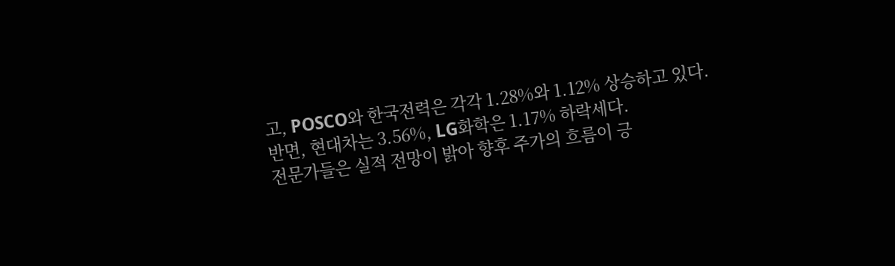고, POSCO와 한국전력은 각각 1.28%와 1.12% 상승하고 있다.
반면, 현대차는 3.56%, LG화학은 1.17% 하락세다.
전문가들은 실적 전망이 밝아 향후 주가의 흐름이 긍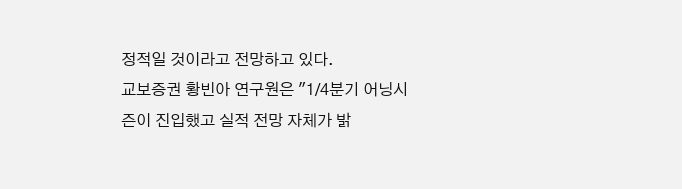정적일 것이라고 전망하고 있다.
교보증권 황빈아 연구원은 "1/4분기 어닝시즌이 진입했고 실적 전망 자체가 밝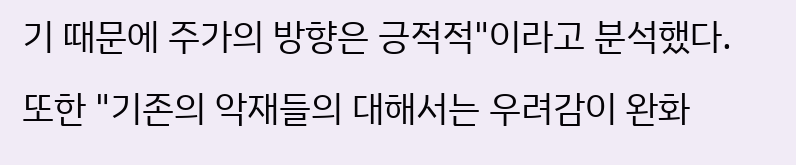기 때문에 주가의 방향은 긍적적"이라고 분석했다.
또한 "기존의 악재들의 대해서는 우려감이 완화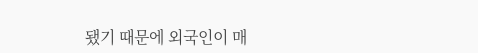됐기 때문에 외국인이 매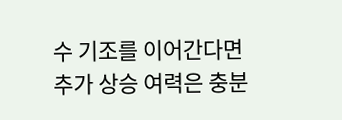수 기조를 이어간다면 추가 상승 여력은 충분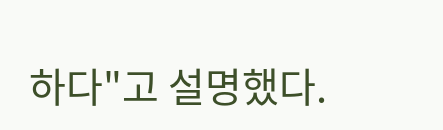하다"고 설명했다.